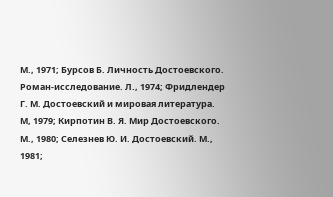М., 1971; Бурсов Б. Личность Достоевского. Роман-исследование. Л., 1974; Фридлендер Г. М. Достоевский и мировая литература. М, 1979; Кирпотин В. Я. Мир Достоевского. М., 1980; Селезнев Ю. И. Достоевский. М., 1981;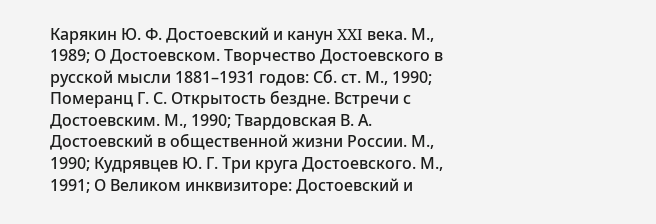Карякин Ю. Ф. Достоевский и канун XXI века. М., 1989; О Достоевском. Творчество Достоевского в русской мысли 1881–1931 годов: Сб. ст. М., 1990; Померанц Г. С. Открытость бездне. Встречи с Достоевским. М., 1990; Твардовская В. А. Достоевский в общественной жизни России. М., 1990; Кудрявцев Ю. Г. Три круга Достоевского. М., 1991; О Великом инквизиторе: Достоевский и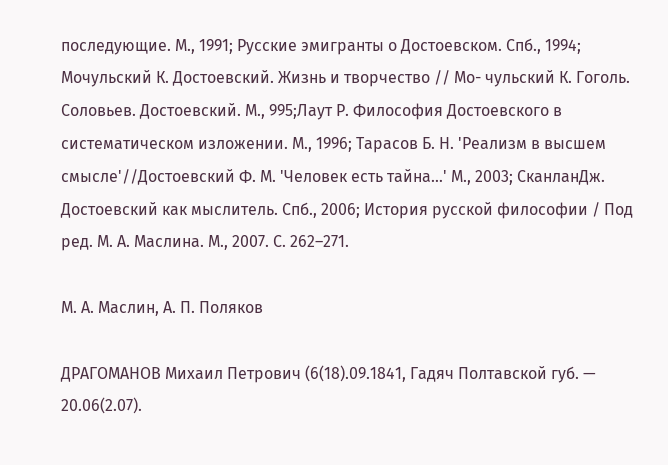последующие. М., 1991; Русские эмигранты о Достоевском. Спб., 1994; Мочульский К. Достоевский. Жизнь и творчество // Мо- чульский К. Гоголь. Соловьев. Достоевский. М., 995;Лаут Р. Философия Достоевского в систематическом изложении. М., 1996; Тарасов Б. Н. 'Реализм в высшем смысле'//Достоевский Ф. М. 'Человек есть тайна…' М., 2003; СканланДж. Достоевский как мыслитель. Спб., 2006; История русской философии / Под ред. М. А. Маслина. М., 2007. С. 262–271.

М. А. Маслин, А. П. Поляков

ДРАГОМАНОВ Михаил Петрович (6(18).09.1841, Гадяч Полтавской губ. — 20.06(2.07).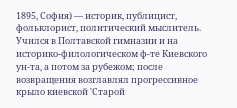1895, София) — историк, публицист, фольклорист, политический мыслитель. Учился в Полтавской гимназии и на историко-филологическом ф-те Киевского ун-та, а потом за рубежом; после возвращения возглавлял прогрессивное крыло киевской 'Старой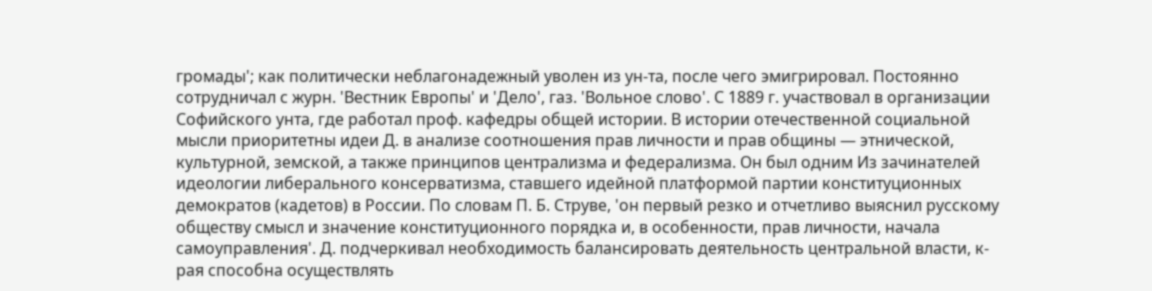громады'; как политически неблагонадежный уволен из ун-та, после чего эмигрировал. Постоянно сотрудничал с журн. 'Вестник Европы' и 'Дело', газ. 'Вольное слово'. С 1889 г. участвовал в организации Софийского унта, где работал проф. кафедры общей истории. В истории отечественной социальной мысли приоритетны идеи Д. в анализе соотношения прав личности и прав общины — этнической, культурной, земской, а также принципов централизма и федерализма. Он был одним Из зачинателей идеологии либерального консерватизма, ставшего идейной платформой партии конституционных демократов (кадетов) в России. По словам П. Б. Струве, 'он первый резко и отчетливо выяснил русскому обществу смысл и значение конституционного порядка и, в особенности, прав личности, начала самоуправления'. Д. подчеркивал необходимость балансировать деятельность центральной власти, к-рая способна осуществлять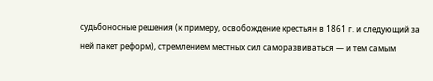судьбоносные решения (к примеру, освобождение крестьян в 1861 г. и следующий за ней пакет реформ), стремлением местных сил саморазвиваться — и тем самым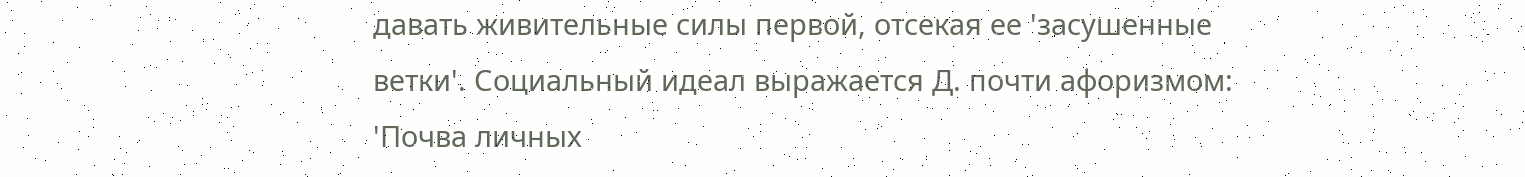давать живительные силы первой, отсекая ее 'засушенные ветки'. Социальный идеал выражается Д. почти афоризмом: 'Почва личных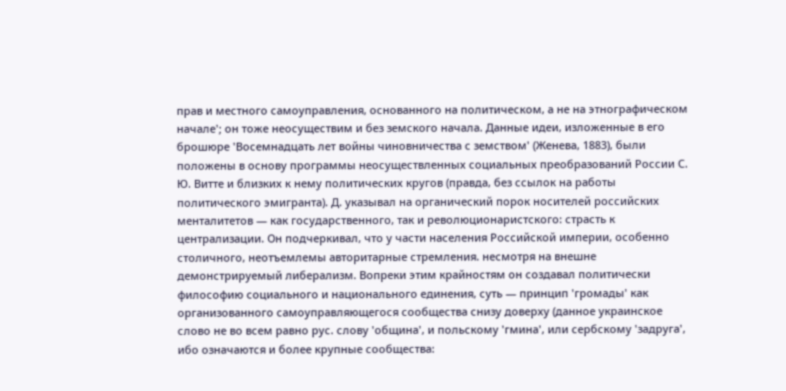прав и местного самоуправления, основанного на политическом, а не на этнографическом начале'; он тоже неосуществим и без земского начала. Данные идеи, изложенные в его брошюре 'Восемнадцать лет войны чиновничества с земством' (Женева, 1883), были положены в основу программы неосуществленных социальных преобразований России С. Ю. Витте и близких к нему политических кругов (правда, без ссылок на работы политического эмигранта). Д. указывал на органический порок носителей российских менталитетов — как государственного, так и революционаристского: страсть к централизации. Он подчеркивал, что у части населения Российской империи, особенно столичного, неотъемлемы авторитарные стремления. несмотря на внешне демонстрируемый либерализм. Вопреки этим крайностям он создавал политически философию социального и национального единения, суть — принцип 'громады' как организованного самоуправляющегося сообщества снизу доверху (данное украинское слово не во всем равно рус. слову 'община', и польскому 'гмина', или сербскому 'задруга', ибо означаются и более крупные сообщества: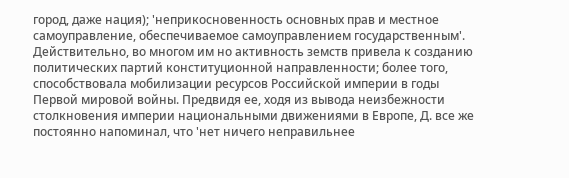город, даже нация); 'неприкосновенность основных прав и местное самоуправление, обеспечиваемое самоуправлением государственным'. Действительно, во многом им но активность земств привела к созданию политических партий конституционной направленности; более того, способствовала мобилизации ресурсов Российской империи в годы Первой мировой войны. Предвидя ее, ходя из вывода неизбежности столкновения империи национальными движениями в Европе, Д. все же постоянно напоминал, что 'нет ничего неправильнее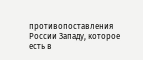противопоставления России Западу, которое есть в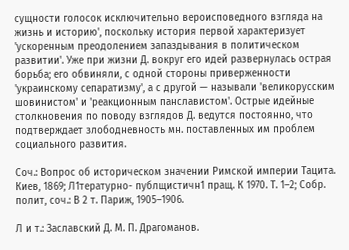сущности голосок исключительно вероисповедного взгляда на жизнь и историю', поскольку история первой характеризует 'ускоренным преодолением запаздывания в политическом развитии'. Уже при жизни Д. вокруг его идей развернулась острая борьба; его обвиняли, с одной стороны приверженности 'украинскому сепаратизму', а с другой — называли 'великорусским шовинистом' и 'реакционным панславистом'. Острые идейные столкновения по поводу взглядов Д. ведутся постоянно, что подтверждает злободневность мн. поставленных им проблем социального развития.

Соч.: Вопрос об историческом значении Римской империи Тацита. Киев, 1869; Л1тературно- публщистичн1 пращ. К 1970. Т. 1–2; Собр. полит, соч.: В 2 т. Париж, 1905–1906.

Л и т.: Заславский Д. М. П. Драгоманов.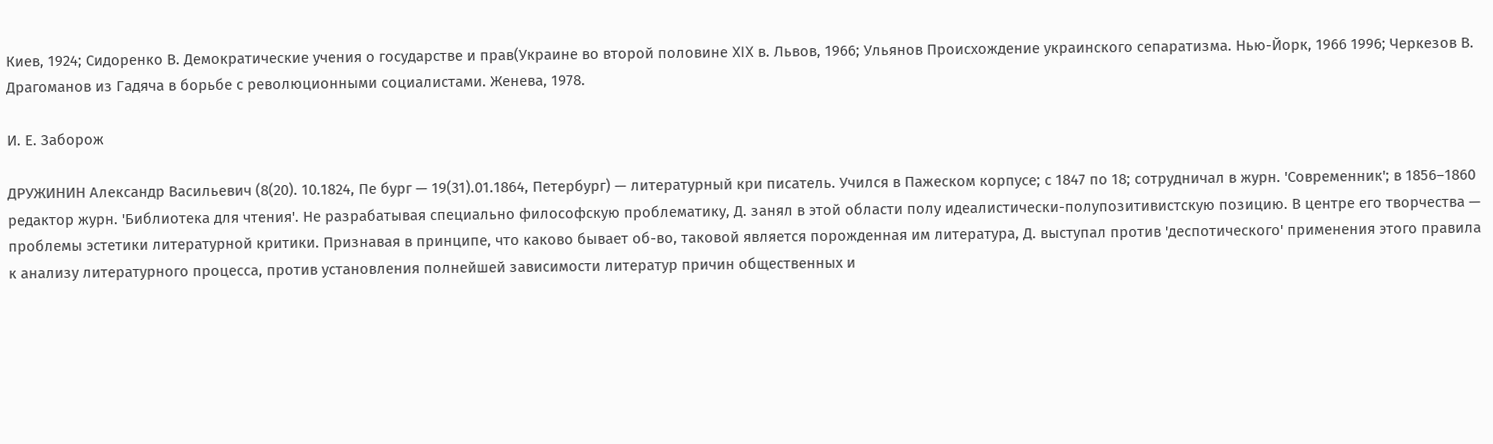Киев, 1924; Сидоренко В. Демократические учения о государстве и прав(Украине во второй половине XIX в. Львов, 1966; Ульянов Происхождение украинского сепаратизма. Нью-Йорк, 1966 1996; Черкезов В. Драгоманов из Гадяча в борьбе с революционными социалистами. Женева, 1978.

И. Е. Заборож

ДРУЖИНИН Александр Васильевич (8(20). 10.1824, Пе бург — 19(31).01.1864, Петербург) — литературный кри писатель. Учился в Пажеском корпусе; с 1847 по 18; сотрудничал в журн. 'Современник'; в 1856–1860 редактор журн. 'Библиотека для чтения'. Не разрабатывая специально философскую проблематику, Д. занял в этой области полу идеалистически-полупозитивистскую позицию. В центре его творчества — проблемы эстетики литературной критики. Признавая в принципе, что каково бывает об-во, таковой является порожденная им литература, Д. выступал против 'деспотического' применения этого правила к анализу литературного процесса, против установления полнейшей зависимости литератур причин общественных и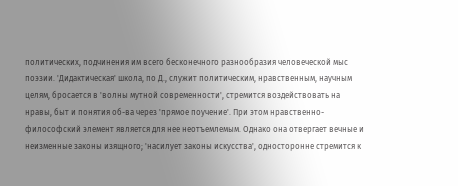политических, подчинения им всего бесконечного разнообразия человеческой мыс поэзии. 'Дидактическая' школа, по Д., служит политическим, нравственным, научным целям, бросается в 'волны мутной современности', стремится воздействовать на нравы, быт и понятия об-ва через 'прямое поучение'. При этом нравственно-философский элемент является для нее неотъемлемым. Однако она отвергает вечные и неизменные законы изящного; 'насилует законы искусства', односторонне стремится к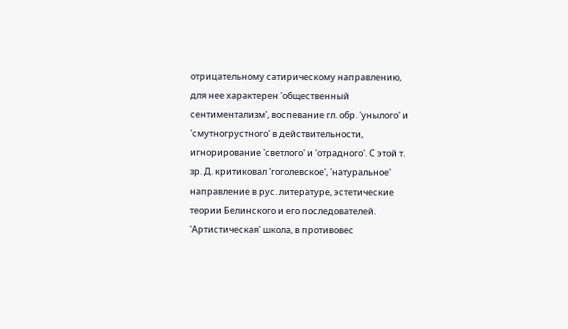отрицательному сатирическому направлению, для нее характерен 'общественный сентиментализм', воспевание гл. обр. 'унылого' и 'смутногрустного' в действительности, игнорирование 'светлого' и 'отрадного'. С этой т. зр. Д. критиковал 'гоголевское', 'натуральное' направление в рус. литературе, эстетические теории Белинского и его последователей. 'Артистическая' школа, в противовес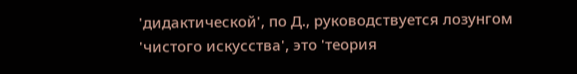'дидактической', по Д., руководствуется лозунгом 'чистого искусства', это 'теория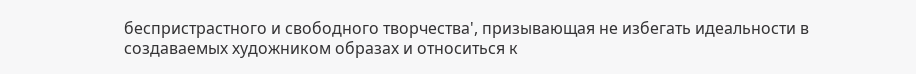беспристрастного и свободного творчества', призывающая не избегать идеальности в создаваемых художником образах и относиться к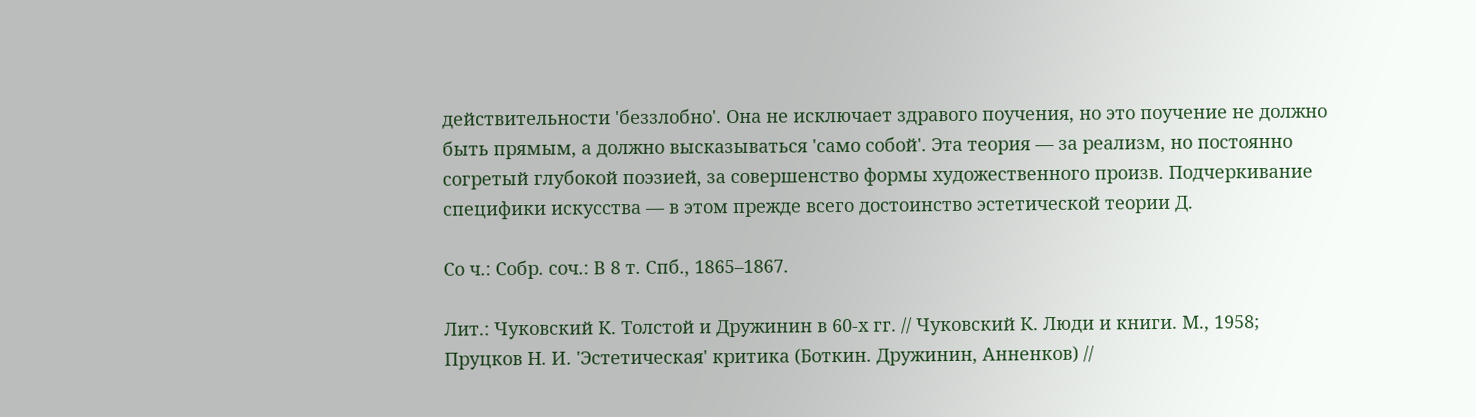действительности 'беззлобно'. Она не исключает здравого поучения, но это поучение не должно быть прямым, а должно высказываться 'само собой'. Эта теория — за реализм, но постоянно согретый глубокой поэзией, за совершенство формы художественного произв. Подчеркивание специфики искусства — в этом прежде всего достоинство эстетической теории Д.

Со ч.: Собр. соч.: В 8 т. Спб., 1865–1867.

Лит.: Чуковский К. Толстой и Дружинин в 60-х гг. // Чуковский К. Люди и книги. М., 1958; Пруцков Н. И. 'Эстетическая' критика (Боткин. Дружинин, Анненков) //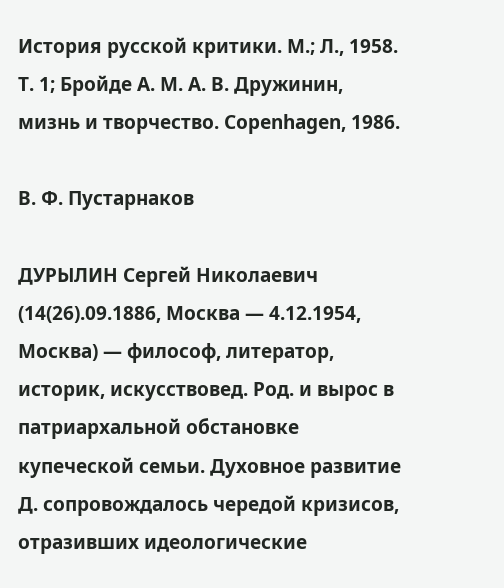История русской критики. М.; Л., 1958. Т. 1; Бройде А. М. А. В. Дружинин, мизнь и творчество. Copenhagen, 1986.

В. Ф. Пустарнаков

ДУРЫЛИН Сергей Николаевич (14(26).09.1886, Москва — 4.12.1954, Москва) — философ, литератор, историк, искусствовед. Род. и вырос в патриархальной обстановке купеческой семьи. Духовное развитие Д. сопровождалось чередой кризисов, отразивших идеологические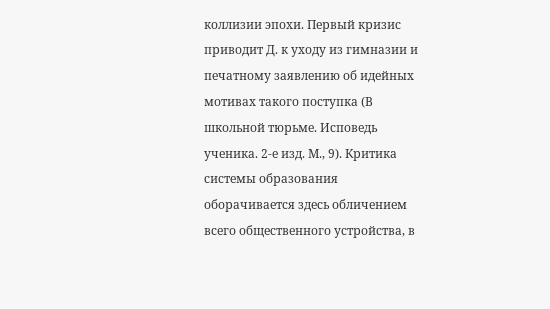коллизии эпохи. Первый кризис приводит Д. к уходу из гимназии и печатному заявлению об идейных мотивах такого поступка (В школьной тюрьме. Исповедь ученика. 2-е изд. М., 9). Критика системы образования оборачивается здесь обличением всего общественного устройства, в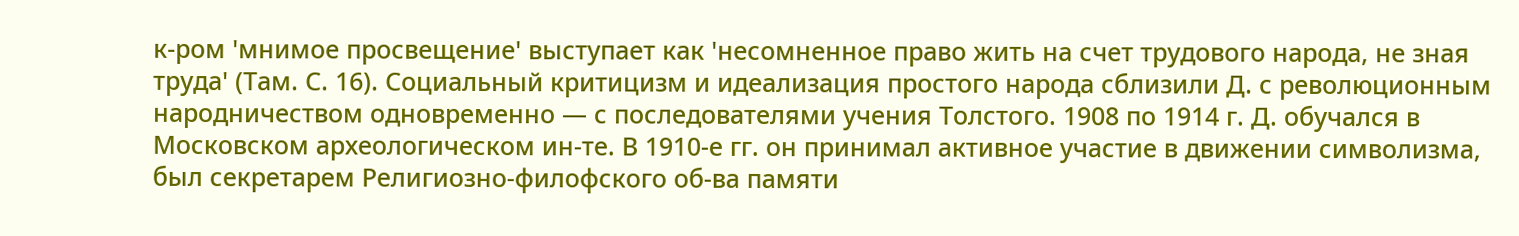к-ром 'мнимое просвещение' выступает как 'несомненное право жить на счет трудового народа, не зная труда' (Там. С. 16). Социальный критицизм и идеализация простого народа сблизили Д. с революционным народничеством одновременно — с последователями учения Толстого. 1908 по 1914 г. Д. обучался в Московском археологическом ин-те. В 1910-е гг. он принимал активное участие в движении символизма, был секретарем Религиозно-филофского об-ва памяти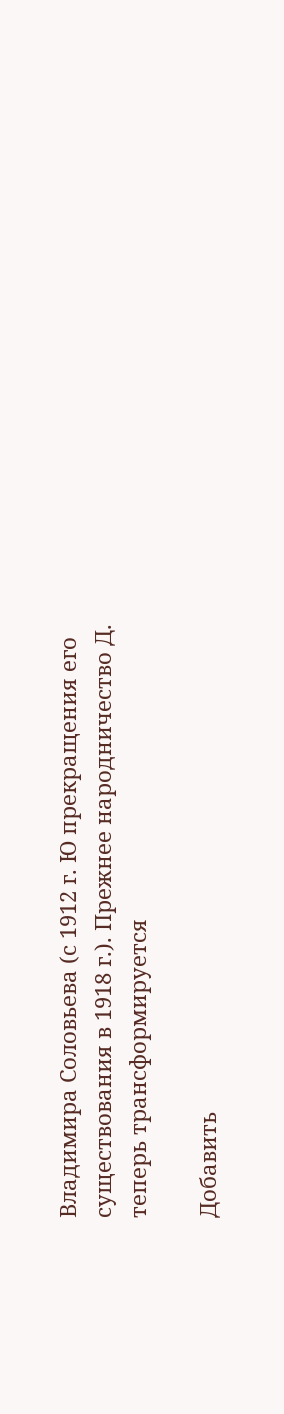Владимира Соловьева (с 1912 г. Ю прекращения его существования в 1918 г.). Прежнее народничество Д. теперь трансформируется

Добавить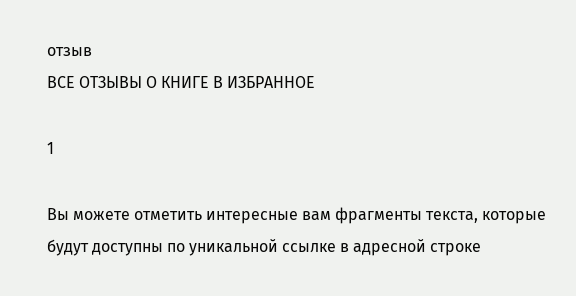отзыв
ВСЕ ОТЗЫВЫ О КНИГЕ В ИЗБРАННОЕ

1

Вы можете отметить интересные вам фрагменты текста, которые будут доступны по уникальной ссылке в адресной строке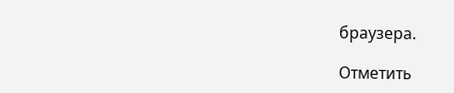браузера.

Отметить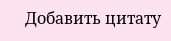Добавить цитату